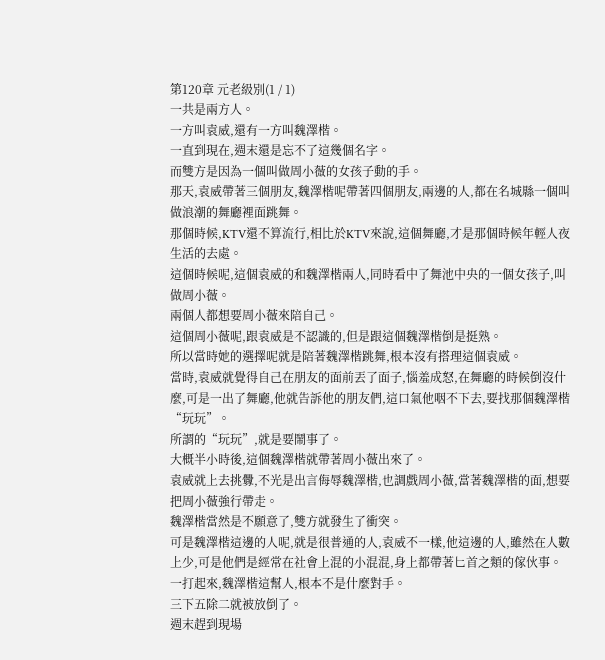第120章 元老級別(1 / 1)
一共是兩方人。
一方叫袁威,還有一方叫魏澤楷。
一直到現在,週末還是忘不了這幾個名字。
而雙方是因為一個叫做周小薇的女孩子動的手。
那天,袁威帶著三個朋友,魏澤楷呢帶著四個朋友,兩邊的人,都在名城縣一個叫做浪潮的舞廳裡面跳舞。
那個時候,KTV還不算流行,相比於KTV來說,這個舞廳,才是那個時候年輕人夜生活的去處。
這個時候呢,這個袁威的和魏澤楷兩人,同時看中了舞池中央的一個女孩子,叫做周小薇。
兩個人都想要周小薇來陪自己。
這個周小薇呢,跟袁威是不認識的,但是跟這個魏澤楷倒是挺熟。
所以當時她的選擇呢就是陪著魏澤楷跳舞,根本沒有搭理這個袁威。
當時,袁威就覺得自己在朋友的面前丟了面子,惱羞成怒,在舞廳的時候倒沒什麼,可是一出了舞廳,他就告訴他的朋友們,這口氣他咽不下去,要找那個魏澤楷“玩玩”。
所謂的“玩玩”,就是要鬧事了。
大概半小時後,這個魏澤楷就帶著周小薇出來了。
袁威就上去挑釁,不光是出言侮辱魏澤楷,也調戲周小薇,當著魏澤楷的面,想要把周小薇強行帶走。
魏澤楷當然是不願意了,雙方就發生了衝突。
可是魏澤楷這邊的人呢,就是很普通的人,袁威不一樣,他這邊的人,雖然在人數上少,可是他們是經常在社會上混的小混混,身上都帶著匕首之類的傢伙事。
一打起來,魏澤楷這幫人,根本不是什麼對手。
三下五除二就被放倒了。
週末趕到現場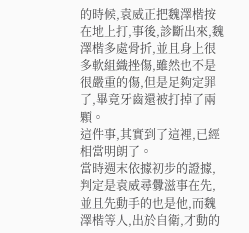的時候,袁威正把魏澤楷按在地上打,事後,診斷出來,魏澤楷多處骨折,並且身上很多軟組織挫傷,雖然也不是很嚴重的傷,但是足夠定罪了,畢竟牙齒還被打掉了兩顆。
這件事,其實到了這裡,已經相當明朗了。
當時週末依據初步的證據,判定是袁威尋釁滋事在先,並且先動手的也是他,而魏澤楷等人,出於自衛,才動的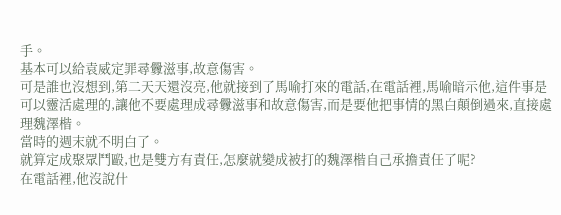手。
基本可以給袁威定罪尋釁滋事,故意傷害。
可是誰也沒想到,第二天天還沒亮,他就接到了馬喻打來的電話,在電話裡,馬喻暗示他,這件事是可以靈活處理的,讓他不要處理成尋釁滋事和故意傷害,而是要他把事情的黑白顛倒過來,直接處理魏澤楷。
當時的週末就不明白了。
就算定成聚眾鬥毆,也是雙方有責任,怎麼就變成被打的魏澤楷自己承擔責任了呢?
在電話裡,他沒說什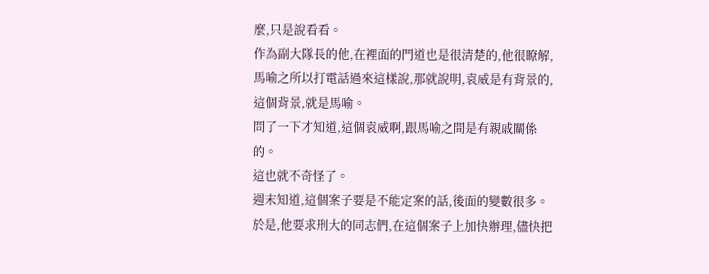麼,只是說看看。
作為副大隊長的他,在裡面的門道也是很清楚的,他很瞭解,馬喻之所以打電話過來這樣說,那就說明,袁威是有背景的,這個背景,就是馬喻。
問了一下才知道,這個袁威啊,跟馬喻之間是有親戚關係的。
這也就不奇怪了。
週末知道,這個案子要是不能定案的話,後面的變數很多。
於是,他要求刑大的同志們,在這個案子上加快辦理,儘快把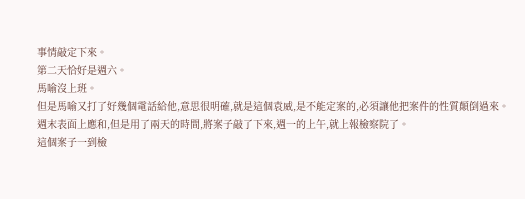事情敲定下來。
第二天恰好是週六。
馬喻沒上班。
但是馬喻又打了好幾個電話給他,意思很明確,就是這個袁威,是不能定案的,必須讓他把案件的性質顛倒過來。
週末表面上應和,但是用了兩天的時間,將案子敲了下來,週一的上午,就上報檢察院了。
這個案子一到檢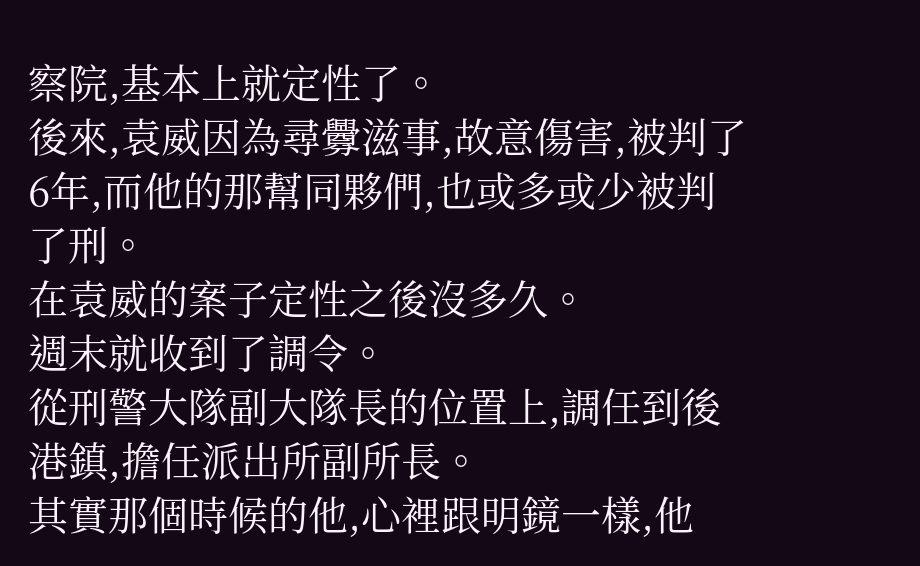察院,基本上就定性了。
後來,袁威因為尋釁滋事,故意傷害,被判了6年,而他的那幫同夥們,也或多或少被判了刑。
在袁威的案子定性之後沒多久。
週末就收到了調令。
從刑警大隊副大隊長的位置上,調任到後港鎮,擔任派出所副所長。
其實那個時候的他,心裡跟明鏡一樣,他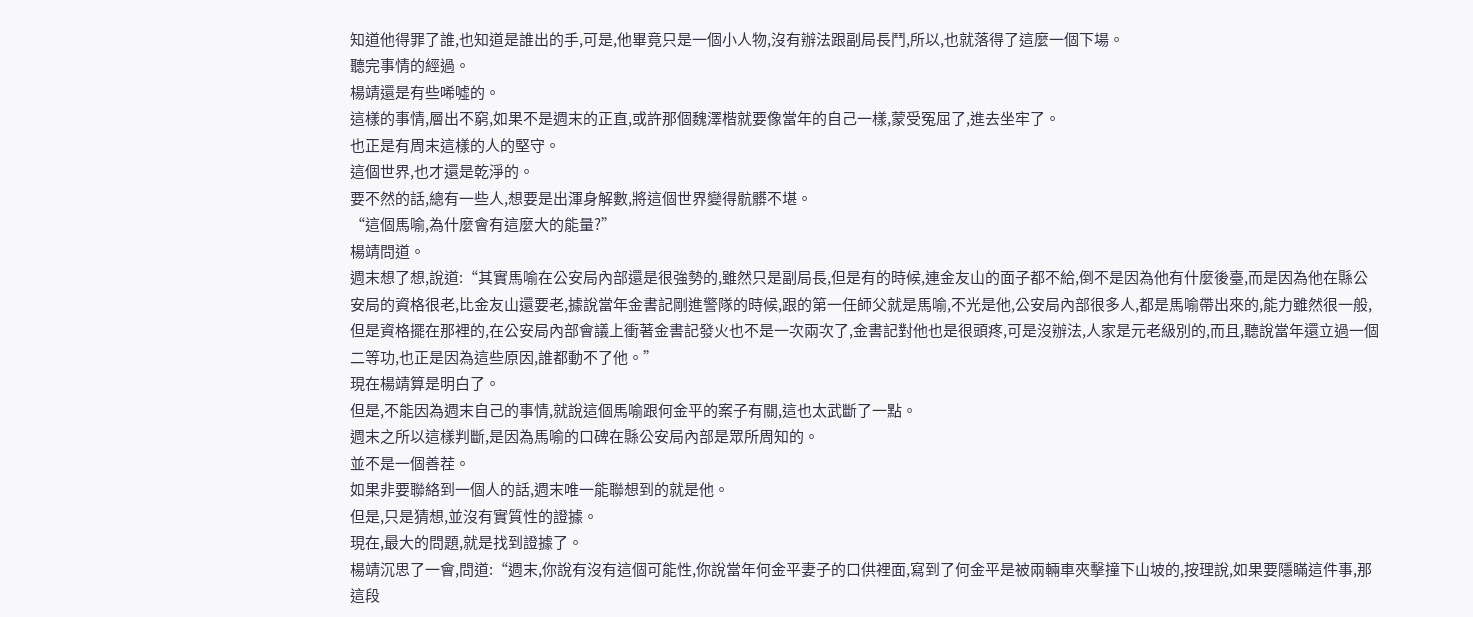知道他得罪了誰,也知道是誰出的手,可是,他畢竟只是一個小人物,沒有辦法跟副局長鬥,所以,也就落得了這麼一個下場。
聽完事情的經過。
楊靖還是有些唏噓的。
這樣的事情,層出不窮,如果不是週末的正直,或許那個魏澤楷就要像當年的自己一樣,蒙受冤屈了,進去坐牢了。
也正是有周末這樣的人的堅守。
這個世界,也才還是乾淨的。
要不然的話,總有一些人,想要是出渾身解數,將這個世界變得骯髒不堪。
“這個馬喻,為什麼會有這麼大的能量?”
楊靖問道。
週末想了想,說道:“其實馬喻在公安局內部還是很強勢的,雖然只是副局長,但是有的時候,連金友山的面子都不給,倒不是因為他有什麼後臺,而是因為他在縣公安局的資格很老,比金友山還要老,據說當年金書記剛進警隊的時候,跟的第一任師父就是馬喻,不光是他,公安局內部很多人,都是馬喻帶出來的,能力雖然很一般,但是資格擺在那裡的,在公安局內部會議上衝著金書記發火也不是一次兩次了,金書記對他也是很頭疼,可是沒辦法,人家是元老級別的,而且,聽說當年還立過一個二等功,也正是因為這些原因,誰都動不了他。”
現在楊靖算是明白了。
但是,不能因為週末自己的事情,就說這個馬喻跟何金平的案子有關,這也太武斷了一點。
週末之所以這樣判斷,是因為馬喻的口碑在縣公安局內部是眾所周知的。
並不是一個善茬。
如果非要聯絡到一個人的話,週末唯一能聯想到的就是他。
但是,只是猜想,並沒有實質性的證據。
現在,最大的問題,就是找到證據了。
楊靖沉思了一會,問道:“週末,你說有沒有這個可能性,你說當年何金平妻子的口供裡面,寫到了何金平是被兩輛車夾擊撞下山坡的,按理說,如果要隱瞞這件事,那這段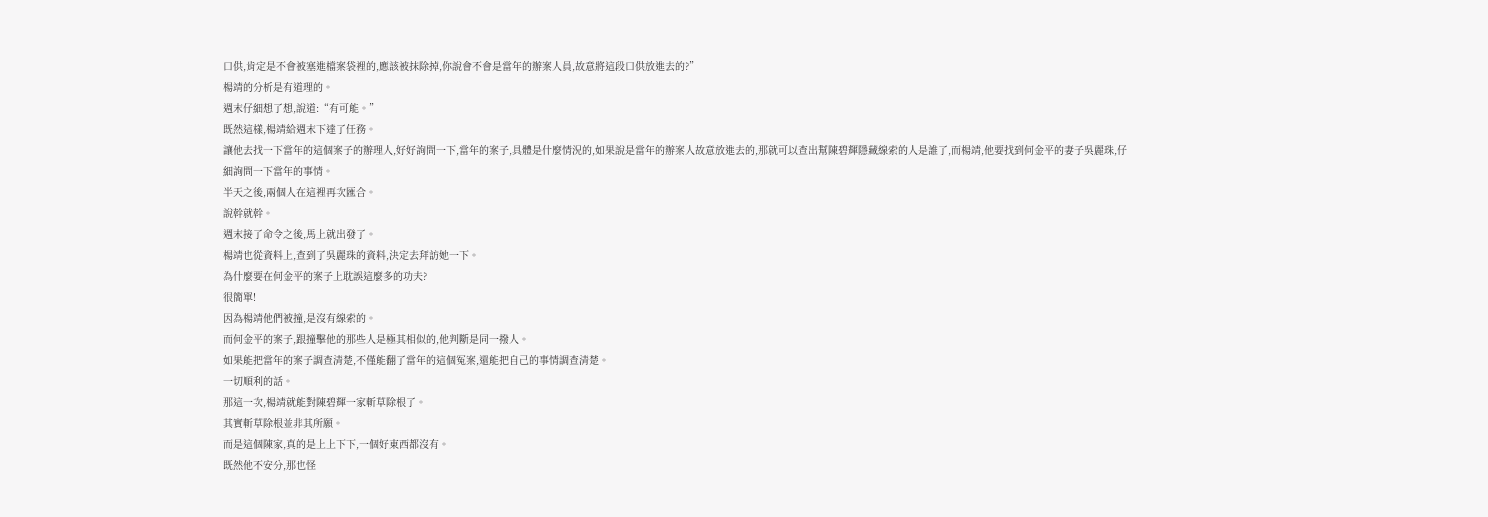口供,肯定是不會被塞進檔案袋裡的,應該被抹除掉,你說會不會是當年的辦案人員,故意將這段口供放進去的?”
楊靖的分析是有道理的。
週末仔細想了想,說道:“有可能。”
既然這樣,楊靖給週末下達了任務。
讓他去找一下當年的這個案子的辦理人,好好詢問一下,當年的案子,具體是什麼情況的,如果說是當年的辦案人故意放進去的,那就可以查出幫陳碧輝隱藏線索的人是誰了,而楊靖,他要找到何金平的妻子吳麗珠,仔細詢問一下當年的事情。
半天之後,兩個人在這裡再次匯合。
說幹就幹。
週末接了命令之後,馬上就出發了。
楊靖也從資料上,查到了吳麗珠的資料,決定去拜訪她一下。
為什麼要在何金平的案子上耽誤這麼多的功夫?
很簡單!
因為楊靖他們被撞,是沒有線索的。
而何金平的案子,跟撞擊他的那些人是極其相似的,他判斷是同一撥人。
如果能把當年的案子調查清楚,不僅能翻了當年的這個冤案,還能把自己的事情調查清楚。
一切順利的話。
那這一次,楊靖就能對陳碧輝一家斬草除根了。
其實斬草除根並非其所願。
而是這個陳家,真的是上上下下,一個好東西都沒有。
既然他不安分,那也怪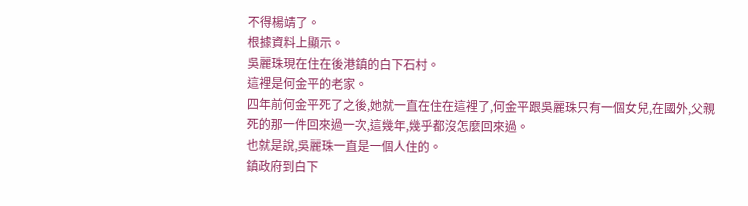不得楊靖了。
根據資料上顯示。
吳麗珠現在住在後港鎮的白下石村。
這裡是何金平的老家。
四年前何金平死了之後,她就一直在住在這裡了,何金平跟吳麗珠只有一個女兒,在國外,父親死的那一件回來過一次,這幾年,幾乎都沒怎麼回來過。
也就是說,吳麗珠一直是一個人住的。
鎮政府到白下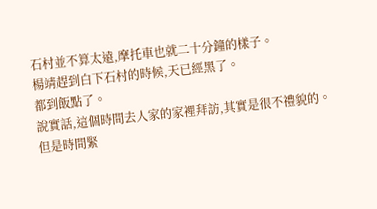石村並不算太遠,摩托車也就二十分鐘的樣子。
楊靖趕到白下石村的時候,天已經黑了。
都到飯點了。
說實話,這個時間去人家的家裡拜訪,其實是很不禮貌的。
但是時間緊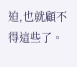迫,也就顧不得這些了。